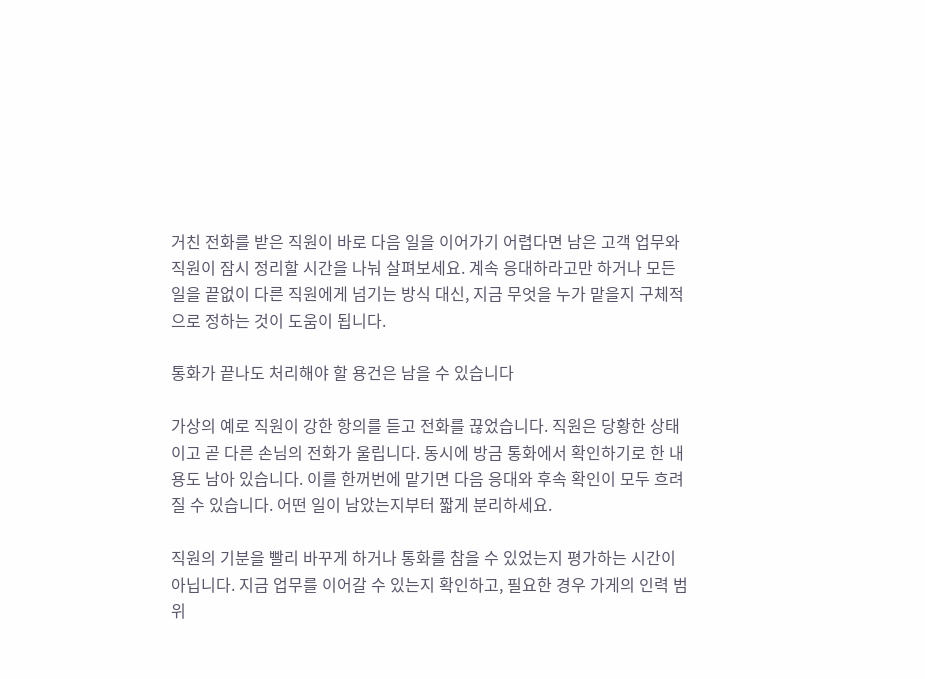거친 전화를 받은 직원이 바로 다음 일을 이어가기 어렵다면 남은 고객 업무와 직원이 잠시 정리할 시간을 나눠 살펴보세요. 계속 응대하라고만 하거나 모든 일을 끝없이 다른 직원에게 넘기는 방식 대신, 지금 무엇을 누가 맡을지 구체적으로 정하는 것이 도움이 됩니다.

통화가 끝나도 처리해야 할 용건은 남을 수 있습니다

가상의 예로 직원이 강한 항의를 듣고 전화를 끊었습니다. 직원은 당황한 상태이고 곧 다른 손님의 전화가 울립니다. 동시에 방금 통화에서 확인하기로 한 내용도 남아 있습니다. 이를 한꺼번에 맡기면 다음 응대와 후속 확인이 모두 흐려질 수 있습니다. 어떤 일이 남았는지부터 짧게 분리하세요.

직원의 기분을 빨리 바꾸게 하거나 통화를 참을 수 있었는지 평가하는 시간이 아닙니다. 지금 업무를 이어갈 수 있는지 확인하고, 필요한 경우 가게의 인력 범위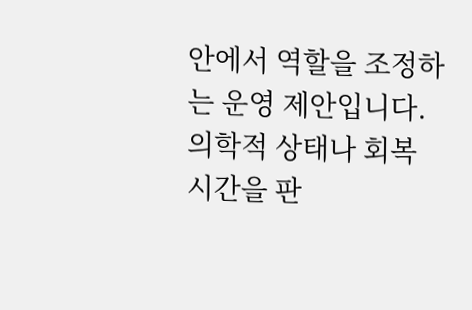안에서 역할을 조정하는 운영 제안입니다. 의학적 상태나 회복 시간을 판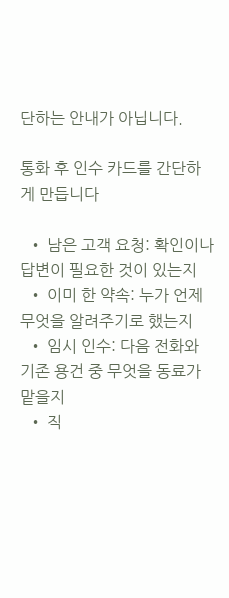단하는 안내가 아닙니다.

통화 후 인수 카드를 간단하게 만듭니다

  • 남은 고객 요청: 확인이나 답변이 필요한 것이 있는지
  • 이미 한 약속: 누가 언제 무엇을 알려주기로 했는지
  • 임시 인수: 다음 전화와 기존 용건 중 무엇을 동료가 맡을지
  • 직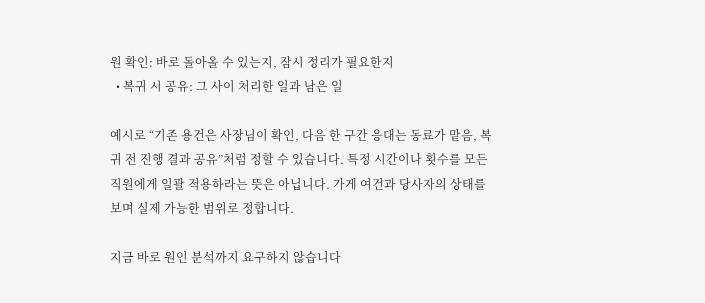원 확인: 바로 돌아올 수 있는지, 잠시 정리가 필요한지
  • 복귀 시 공유: 그 사이 처리한 일과 남은 일

예시로 “기존 용건은 사장님이 확인, 다음 한 구간 응대는 동료가 맡음, 복귀 전 진행 결과 공유”처럼 정할 수 있습니다. 특정 시간이나 횟수를 모든 직원에게 일괄 적용하라는 뜻은 아닙니다. 가게 여건과 당사자의 상태를 보며 실제 가능한 범위로 정합니다.

지금 바로 원인 분석까지 요구하지 않습니다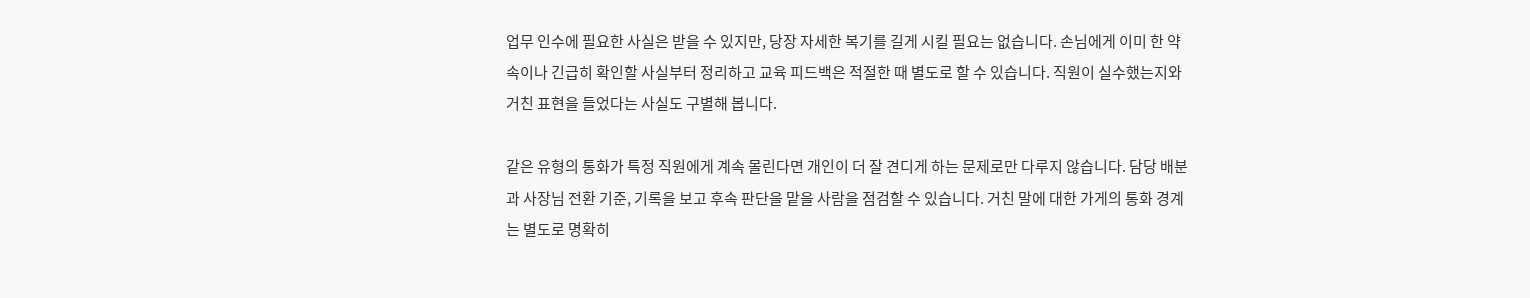업무 인수에 필요한 사실은 받을 수 있지만, 당장 자세한 복기를 길게 시킬 필요는 없습니다. 손님에게 이미 한 약속이나 긴급히 확인할 사실부터 정리하고 교육 피드백은 적절한 때 별도로 할 수 있습니다. 직원이 실수했는지와 거친 표현을 들었다는 사실도 구별해 봅니다.

같은 유형의 통화가 특정 직원에게 계속 몰린다면 개인이 더 잘 견디게 하는 문제로만 다루지 않습니다. 담당 배분과 사장님 전환 기준, 기록을 보고 후속 판단을 맡을 사람을 점검할 수 있습니다. 거친 말에 대한 가게의 통화 경계는 별도로 명확히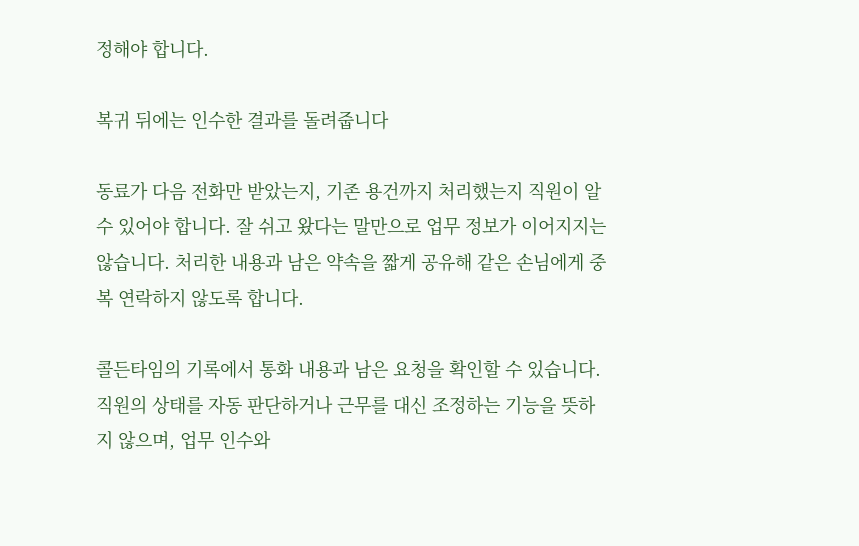정해야 합니다.

복귀 뒤에는 인수한 결과를 돌려줍니다

동료가 다음 전화만 받았는지, 기존 용건까지 처리했는지 직원이 알 수 있어야 합니다. 잘 쉬고 왔다는 말만으로 업무 정보가 이어지지는 않습니다. 처리한 내용과 남은 약속을 짧게 공유해 같은 손님에게 중복 연락하지 않도록 합니다.

콜든타임의 기록에서 통화 내용과 남은 요청을 확인할 수 있습니다. 직원의 상태를 자동 판단하거나 근무를 대신 조정하는 기능을 뜻하지 않으며, 업무 인수와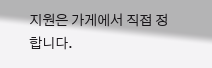지원은 가게에서 직접 정합니다.